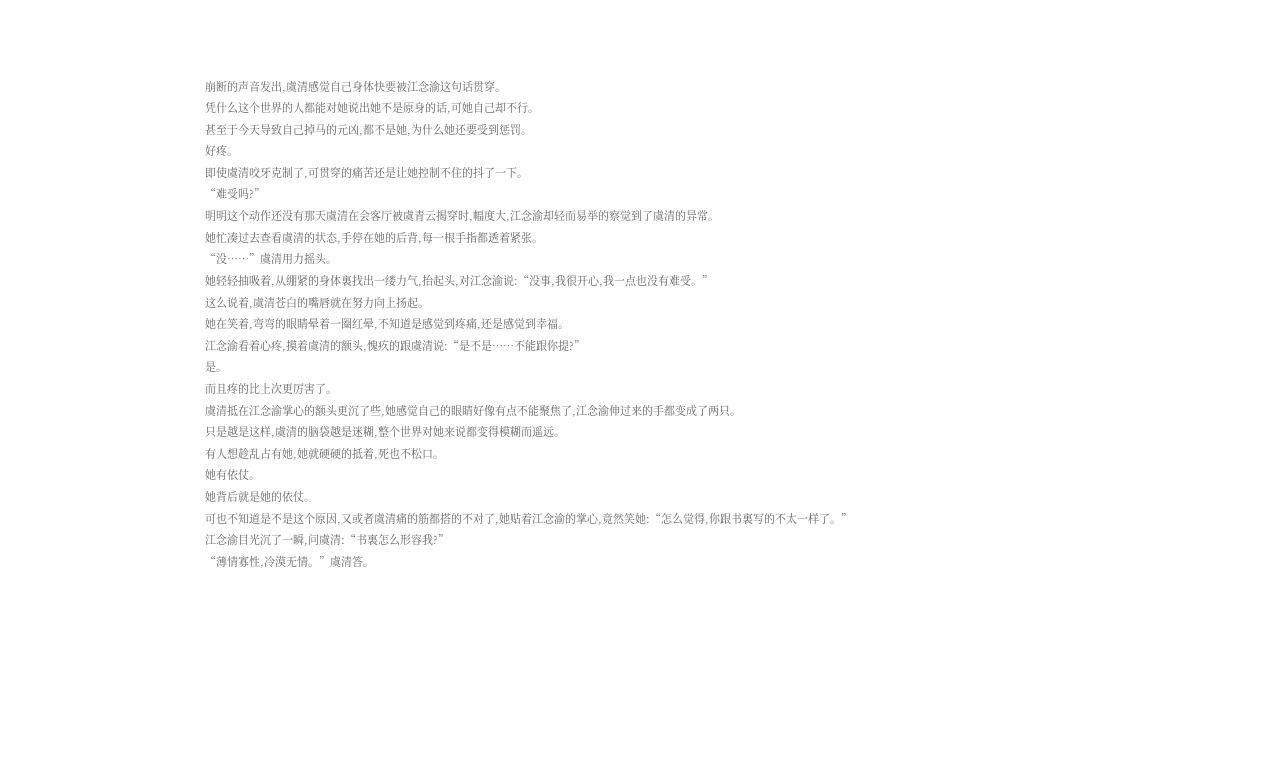崩断的声音发出,虞清感觉自己身体快要被江念渝这句话贯穿。
凭什么这个世界的人都能对她说出她不是原身的话,可她自己却不行。
甚至于今天导致自己掉马的元凶,都不是她,为什么她还要受到惩罚。
好疼。
即使虞清咬牙克制了,可贯穿的痛苦还是让她控制不住的抖了一下。
“难受吗?”
明明这个动作还没有那天虞清在会客厅被虞青云揭穿时,幅度大,江念渝却轻而易举的察觉到了虞清的异常。
她忙凑过去查看虞清的状态,手停在她的后背,每一根手指都透着紧张。
“没……”虞清用力摇头。
她轻轻抽吸着,从绷紧的身体裏找出一缕力气,抬起头,对江念渝说:“没事,我很开心,我一点也没有难受。”
这么说着,虞清苍白的嘴唇就在努力向上扬起。
她在笑着,弯弯的眼睛晕着一圈红晕,不知道是感觉到疼痛,还是感觉到幸福。
江念渝看着心疼,摸着虞清的额头,愧疚的跟虞清说:“是不是……不能跟你提?”
是。
而且疼的比上次更厉害了。
虞清抵在江念渝掌心的额头更沉了些,她感觉自己的眼睛好像有点不能聚焦了,江念渝伸过来的手都变成了两只。
只是越是这样,虞清的脑袋越是迷糊,整个世界对她来说都变得模糊而遥远。
有人想趁乱占有她,她就硬硬的抵着,死也不松口。
她有依仗。
她背后就是她的依仗。
可也不知道是不是这个原因,又或者虞清痛的筋都搭的不对了,她贴着江念渝的掌心,竟然笑她:“怎么觉得,你跟书裏写的不太一样了。”
江念渝目光沉了一瞬,问虞清:“书裏怎么形容我?”
“薄情寡性,冷漠无情。”虞清答。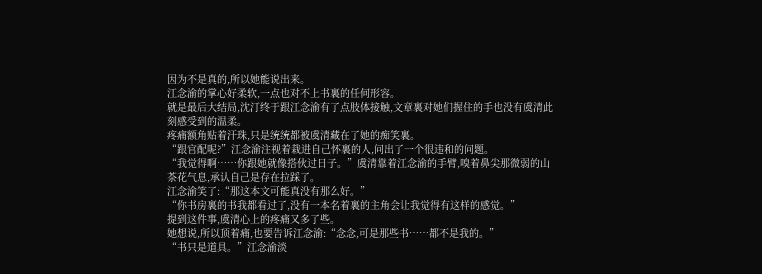因为不是真的,所以她能说出来。
江念渝的掌心好柔软,一点也对不上书裏的任何形容。
就是最后大结局,沈汀终于跟江念渝有了点肢体接触,文章裏对她们握住的手也没有虞清此刻感受到的温柔。
疼痛额角贴着汗珠,只是统统都被虞清藏在了她的痴笑裏。
“跟官配呢?”江念渝注视着栽进自己怀裏的人,问出了一个很违和的问题。
“我觉得啊……你跟她就像搭伙过日子。”虞清靠着江念渝的手臂,嗅着鼻尖那微弱的山茶花气息,承认自己是存在拉踩了。
江念渝笑了:“那这本文可能真没有那么好。”
“你书房裏的书我都看过了,没有一本名着裏的主角会让我觉得有这样的感觉。”
提到这件事,虞清心上的疼痛又多了些。
她想说,所以顶着痛,也要告诉江念渝:“念念,可是那些书……都不是我的。”
“书只是道具。”江念渝淡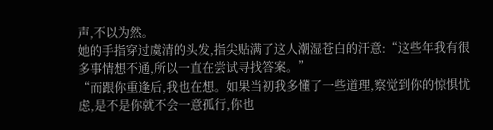声,不以为然。
她的手指穿过虞清的头发,指尖贴满了这人潮湿苍白的汗意:“这些年我有很多事情想不通,所以一直在尝试寻找答案。”
“而跟你重逢后,我也在想。如果当初我多懂了一些道理,察觉到你的惊惧忧虑,是不是你就不会一意孤行,你也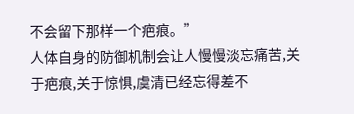不会留下那样一个疤痕。”
人体自身的防御机制会让人慢慢淡忘痛苦,关于疤痕,关于惊惧,虞清已经忘得差不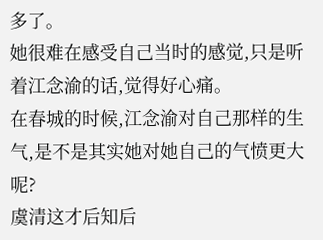多了。
她很难在感受自己当时的感觉,只是听着江念渝的话,觉得好心痛。
在春城的时候,江念渝对自己那样的生气,是不是其实她对她自己的气愤更大呢?
虞清这才后知后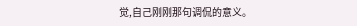觉,自己刚刚那句调侃的意义。